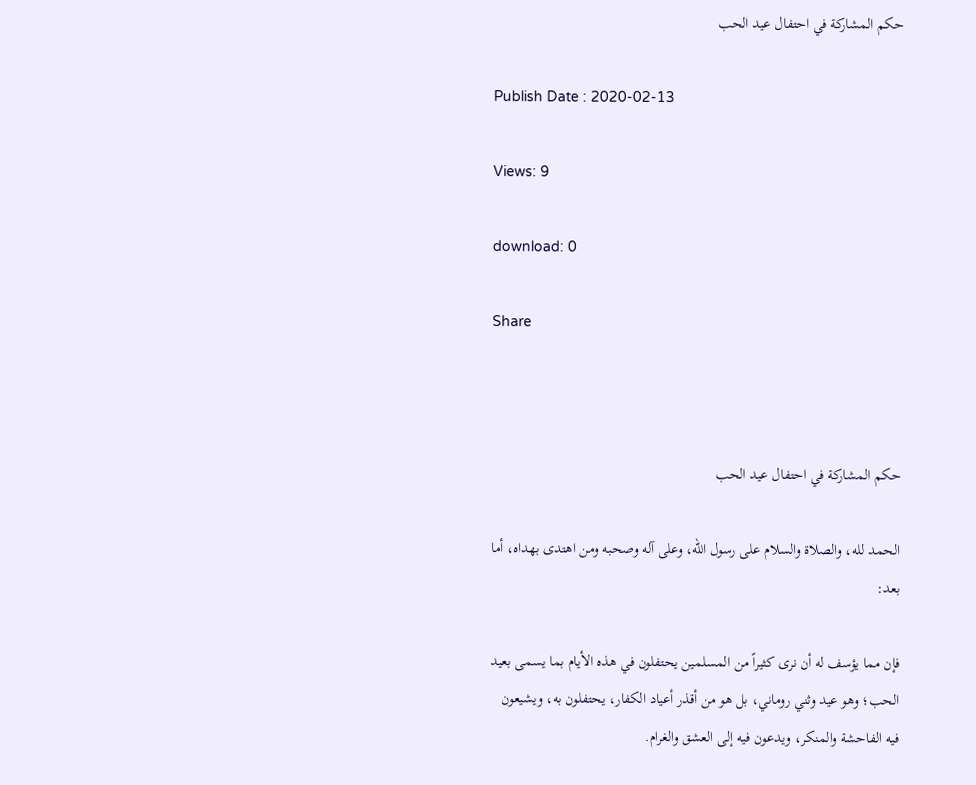حكم المشاركة في احتفال عيد الحب

Publish Date : 2020-02-13

Views: 9

download: 0

Share



حكم المشاركة في احتفال عيد الحب

الحمد لله، والصلاة والسلام على رسول الله، وعلى آله وصحبه ومن اهتدى بهداه، أما بعد:

فإن مما يؤسف له أن نرى كثيراً من المسلمين يحتفلون في هذه الأيام بما يسمى بعيد الحب؛ وهو عيد وثني روماني، بل هو من أقذر أعياد الكفار، يحتفلون به، ويشيعون فيه الفاحشة والمنكر، ويدعون فيه إلى العشق والغرام.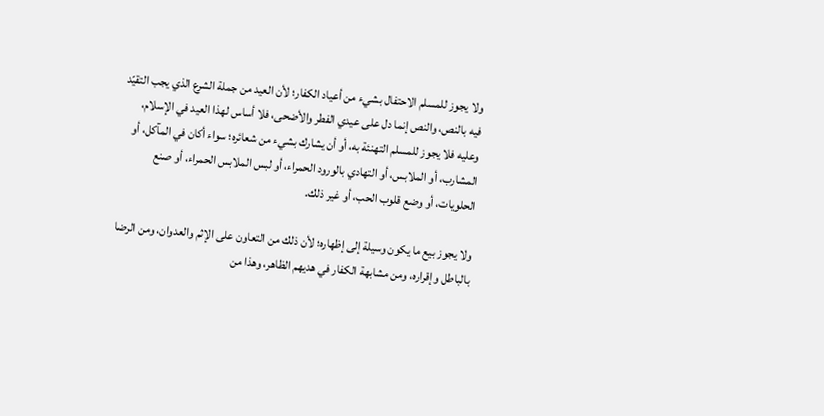ولا يجوز للمسلم الاحتفال بشيء من أعياد الكفار؛ لأن العيد من جملة الشرع الذي يجب التقيّد فيه بالنص، والنص إنما دل على عيدي الفطر والأضحى، فلا أساس لهذا العيد في الإسلام، وعليه فلا يجوز للمسلم التهنئة به، أو أن يشارك بشيء من شعائره؛ سواء أكان في المآكل، أو المشارب، أو الملابس، أو التهادي بالورود الحمراء، أو لبس الملابس الحمراء، أو صنع الحلويات، أو وضع قلوب الحب، أو غير ذلك.

ولا يجوز بيع ما يكون وسيلة إلى إظهاره؛ لأن ذلك من التعاون على الإثم والعدوان، ومن الرضا بالباطل وإقراره، ومن مشابهة الكفار في هديهم الظاهر، وهذا من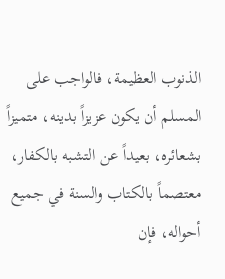الذنوب العظيمة، فالواجب على المسلم أن يكون عزيزاً بدينه، متميزاً بشعائره، بعيداً عن التشبه بالكفار، معتصماً بالكتاب والسنة في جميع أحواله، فإن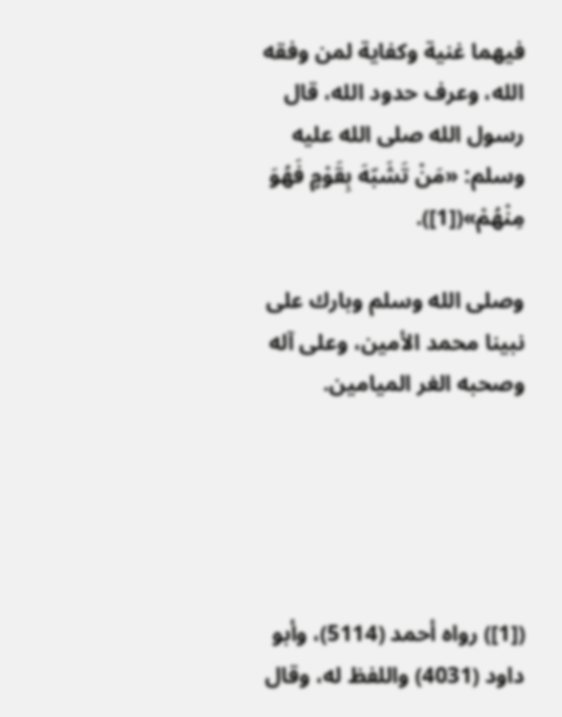فيهما غنية وكفاية لمن وفقه الله، وعرف حدود الله، قال رسول الله صلى الله عليه وسلم: «مَنْ تَشَبّهَ بِقَوْمٍ فَهُوَ مِنْهُمْ»([1]).

وصلى الله وسلم وبارك على نبينا محمد الأمين، وعلى آله وصحبه الغر الميامين.





([1]) رواه أحمد (5114)، وأبو داود (4031) واللفظ له، وقال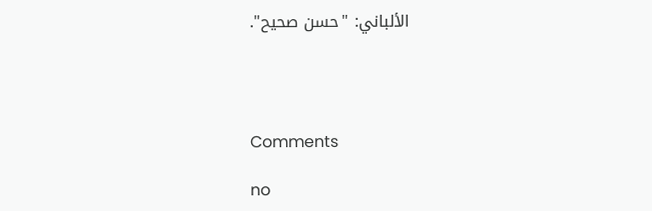الألباني: "حسن صحيح".




Comments

no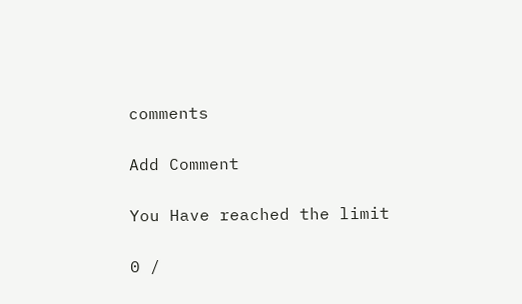comments

Add Comment

You Have reached the limit

0 /